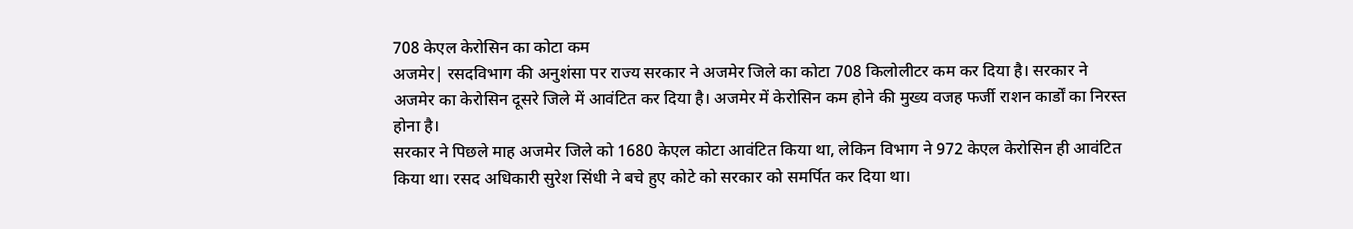708 केएल केरोसिन का कोटा कम
अजमेर| रसदविभाग की अनुशंसा पर राज्य सरकार ने अजमेर जिले का कोटा 708 किलोलीटर कम कर दिया है। सरकार ने अजमेर का केरोसिन दूसरे जिले में आवंटित कर दिया है। अजमेर में केरोसिन कम होने की मुख्य वजह फर्जी राशन कार्डों का निरस्त होना है।
सरकार ने पिछले माह अजमेर जिले को 1680 केएल कोटा आवंटित किया था, लेकिन विभाग ने 972 केएल केरोसिन ही आवंटित किया था। रसद अधिकारी सुरेश सिंधी ने बचे हुए कोटे को सरकार को समर्पित कर दिया था।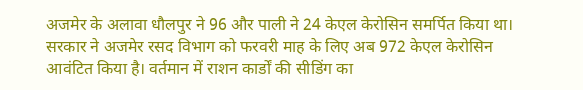अजमेर के अलावा धौलपुर ने 96 और पाली ने 24 केएल केरोसिन समर्पित किया था। सरकार ने अजमेर रसद विभाग को फरवरी माह के लिए अब 972 केएल केरोसिन आवंटित किया है। वर्तमान में राशन कार्डों की सीडिंग का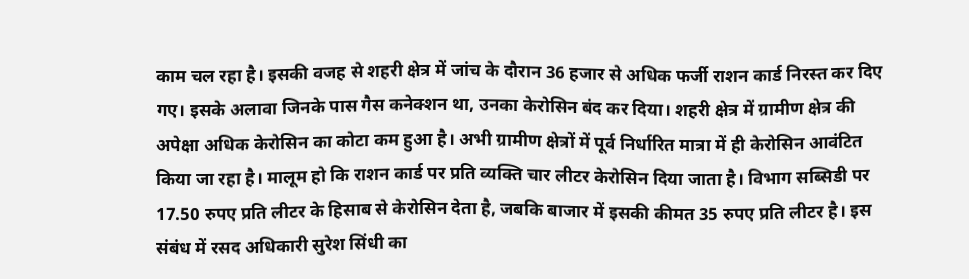काम चल रहा है। इसकी वजह से शहरी क्षेत्र में जांच के दौरान 36 हजार से अधिक फर्जी राशन कार्ड निरस्त कर दिए गए। इसके अलावा जिनके पास गैस कनेक्शन था, उनका केरोसिन बंद कर दिया। शहरी क्षेत्र में ग्रामीण क्षेत्र की अपेक्षा अधिक केरोसिन का कोटा कम हुआ है। अभी ग्रामीण क्षेत्रों में पूर्व निर्धारित मात्रा में ही केरोसिन आवंटित किया जा रहा है। मालूम हो कि राशन कार्ड पर प्रति व्यक्ति चार लीटर केरोसिन दिया जाता है। विभाग सब्सिडी पर 17.50 रुपए प्रति लीटर के हिसाब से केरोसिन देता है, जबकि बाजार में इसकी कीमत 35 रुपए प्रति लीटर है। इस संबंध में रसद अधिकारी सुरेश सिंधी का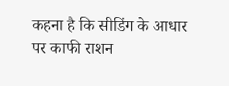कहना है कि सीडिंग के आधार पर काफी राशन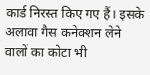कार्ड निरस्त किए गए हैं। इसके अलावा गैस कनेक्शन लेने वालों का कोटा भी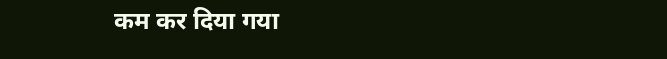कम कर दिया गया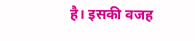है। इसकी वजह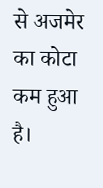से अजमेर का कोटा कम हुआ है।